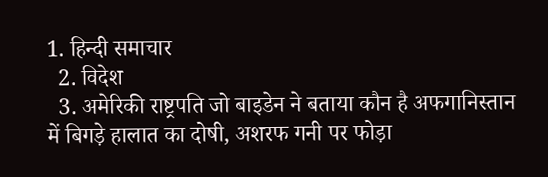1. हिन्दी समाचार
  2. विदेश
  3. अमेरिकी राष्ट्रपति जो बाइडेन ने बताया कौन है अफगानिस्तान में बिगड़े हालात का दोषी, अशरफ गनी पर फोड़ा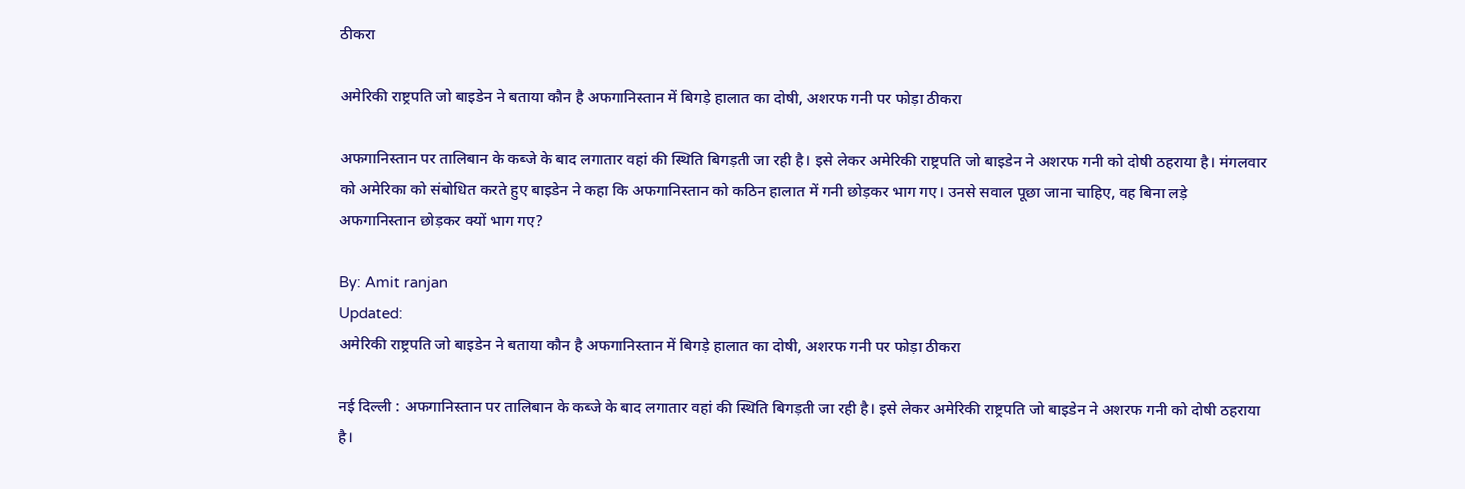ठीकरा

अमेरिकी राष्ट्रपति जो बाइडेन ने बताया कौन है अफगानिस्तान में बिगड़े हालात का दोषी, अशरफ गनी पर फोड़ा ठीकरा

अफगानिस्तान पर तालिबान के कब्जे के बाद लगातार वहां की स्थिति बिगड़ती जा रही है। इसे लेकर अमेरिकी राष्ट्रपति जो बाइडेन ने अशरफ गनी को दोषी ठहराया है। मंगलवार को अमेरिका को संबोधित करते हुए बाइडेन ने कहा कि अफगानिस्तान को कठिन हालात में गनी छोड़कर भाग गए। उनसे सवाल पूछा जाना चाहिए, वह बिना लड़े अफगानिस्तान छोड़कर क्यों भाग गए?

By: Amit ranjan
Updated:
अमेरिकी राष्ट्रपति जो बाइडेन ने बताया कौन है अफगानिस्तान में बिगड़े हालात का दोषी, अशरफ गनी पर फोड़ा ठीकरा

नई दिल्ली : अफगानिस्तान पर तालिबान के कब्जे के बाद लगातार वहां की स्थिति बिगड़ती जा रही है। इसे लेकर अमेरिकी राष्ट्रपति जो बाइडेन ने अशरफ गनी को दोषी ठहराया है।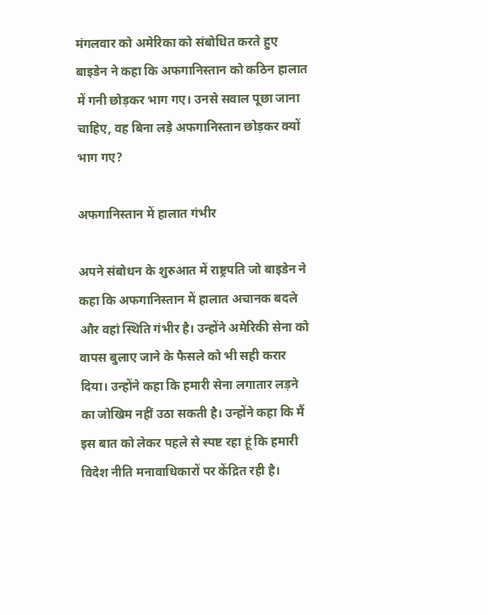मंगलवार को अमेरिका को संबोधित करते हुए बाइडेन ने कहा कि अफगानिस्तान को कठिन हालात में गनी छोड़कर भाग गए। उनसे सवाल पूछा जाना चाहिए, वह बिना लड़े अफगानिस्तान छोड़कर क्यों भाग गए?

अफगानिस्तान में हालात गंभीर

अपने संबोधन के शुरुआत में राष्ट्रपति जो बाइडेन ने कहा कि अफगानिस्तान में हालात अचानक बदले और वहां स्थिति गंभीर है। उन्होंने अमेरिकी सेना को वापस बुलाए जाने के फैसले को भी सही करार दिया। उन्होंने कहा कि हमारी सेना लगातार लड़ने का जोखिम नहीं उठा सकती है। उन्होंने कहा कि मैं इस बात को लेकर पहले से स्पष्ट रहा हूं कि हमारी विदेश नीति मनावाधिकारों पर केंद्रित रही है।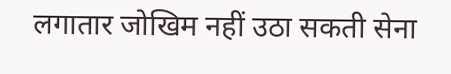लगातार जोखिम नहीं उठा सकती सेना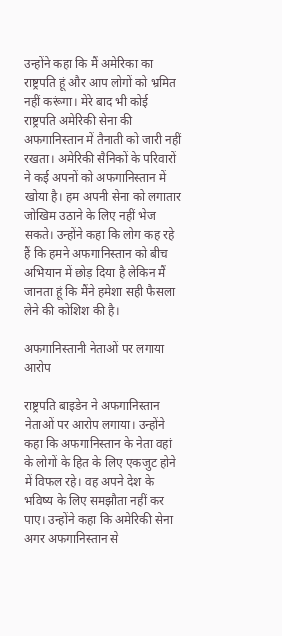उन्होंने कहा कि मैं अमेरिका का राष्ट्रपति हूं और आप लोगों को भ्रमित नहीं करूंगा। मेरे बाद भी कोई राष्ट्रपति अमेरिकी सेना की अफगानिस्तान में तैनाती को जारी नहीं रखता। अमेरिकी सैनिकों के परिवारों ने कई अपनों को अफगानिस्तान में खोया है। हम अपनी सेना को लगातार जोखिम उठाने के लिए नहीं भेज सकते। उन्होंने कहा कि लोग कह रहे हैं कि हमने अफगानिस्तान को बीच अभियान में छोड़ दिया है लेकिन मैं जानता हूं कि मैंने हमेशा सही फैसला लेने की कोशिश की है।

अफगानिस्तानी नेताओं पर लगाया आरोप

राष्ट्रपति बाइडेन ने अफगानिस्तान नेताओं पर आरोप लगाया। उन्होंने कहा कि अफगानिस्तान के नेता वहां के लोगों के हित के लिए एकजुट होने में विफल रहे। वह अपने देश के भविष्य के लिए समझौता नहीं कर पाए। उन्होंने कहा कि अमेरिकी सेना अगर अफगानिस्तान से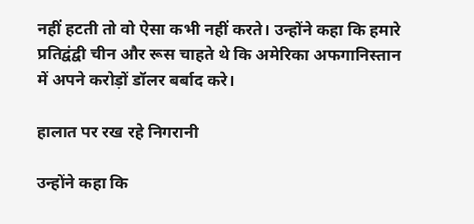नहीं हटती तो वो ऐसा कभी नहीं करते। उन्होंने कहा कि हमारे प्रतिद्वंद्वी चीन और रूस चाहते थे कि अमेरिका अफगानिस्तान में अपने करोड़ों डॉलर बर्बाद करे।

हालात पर रख रहे निगरानी

उन्होंने कहा कि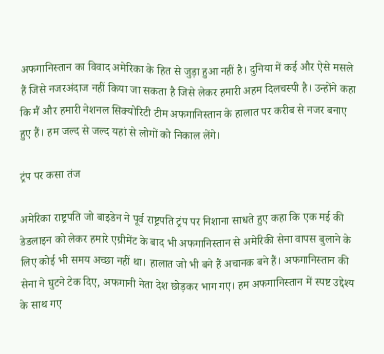अफगानिस्तान का विवाद अमेरिका के हित से जुड़ा हुआ नहीं है। दुनिया में कई और ऐसे मसले हैं जिसे नजरअंदाज नहीं किया जा सकता है जिसे लेकर हमारी अहम दिलचस्पी है। उन्होंने कहा कि मैं और हमारी नेशनल सिक्योरिटी टीम अफगानिस्तान के हालात पर करीब से नजर बनाए हुए हैं। हम जल्द से जल्द यहां से लोगों को निकाल लेंगे।

ट्रंप पर कसा तंज

अमेरिका राष्ट्रपति जो बाइडेन ने पूर्व राष्ट्रपति ट्रंप पर निशाना साधते हुए कहा कि एक मई की डेडलाइन को लेकर हमारे एग्रीमेंट के बाद भी अफगानिस्तान से अमेरिकी सेना वापस बुलाने के लिए कोई भी समय अच्छा नहीं था। हालात जो भी बने हैं अचानक बने हैं। अफगानिस्तान की सेना ने घुटने टेक दिए, अफगानी नेता देश छोड़कर भाग गए। हम अफगानिस्तान में स्पष्ट उद्देश्य के साथ गए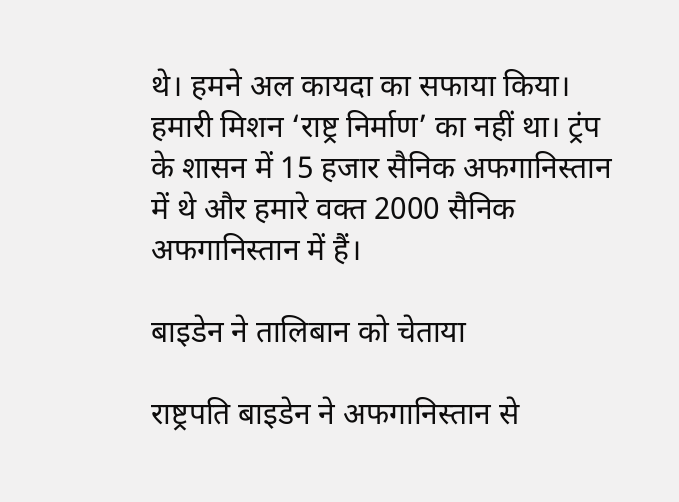थे। हमने अल कायदा का सफाया किया। हमारी मिशन ‘राष्ट्र निर्माण’ का नहीं था। ट्रंप के शासन में 15 हजार सैनिक अफगानिस्तान में थे और हमारे वक्त 2000 सैनिक अफगानिस्तान में हैं।

बाइडेन ने तालिबान को चेताया

राष्ट्रपति बाइडेन ने अफगानिस्तान से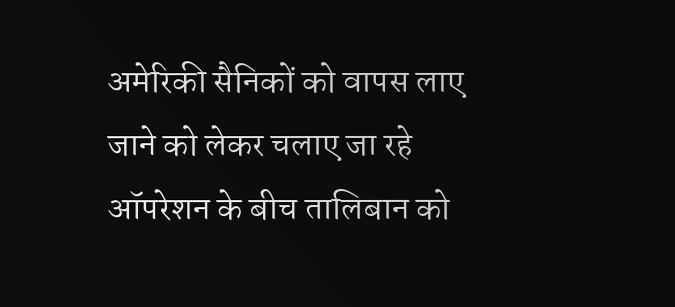अमेरिकी सैनिकों को वापस लाए जाने को लेकर चलाए जा रहे ऑपरेशन के बीच तालिबान को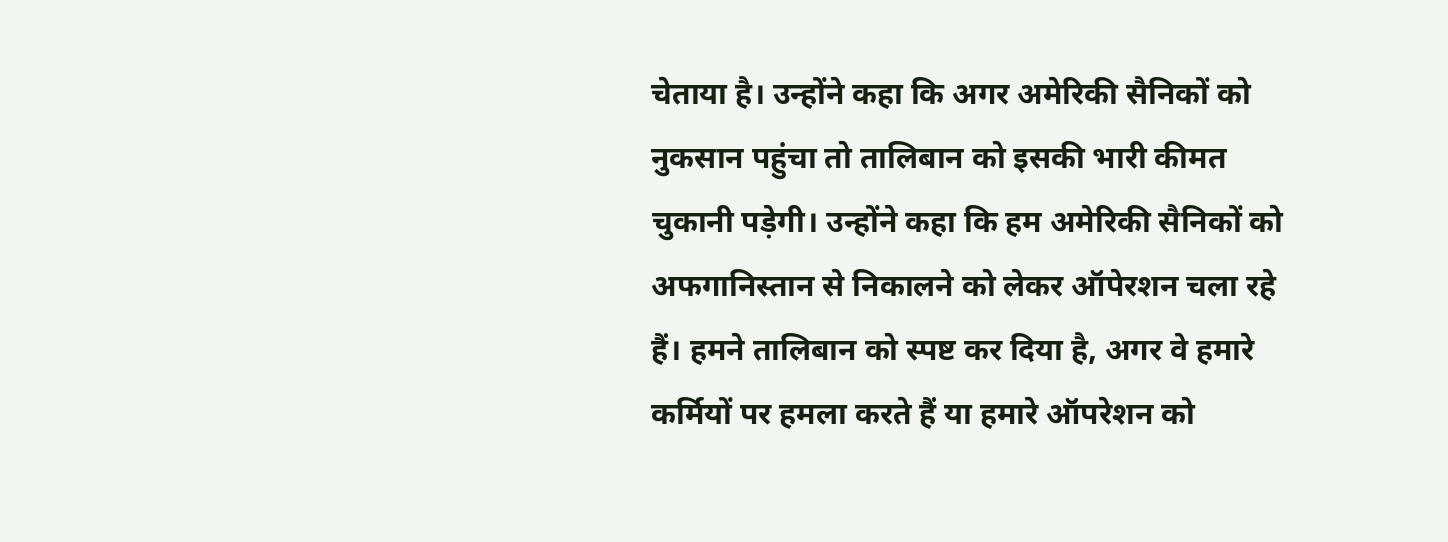चेताया है। उन्होंने कहा कि अगर अमेरिकी सैनिकों को नुकसान पहुंचा तो तालिबान को इसकी भारी कीमत चुकानी पड़ेगी। उन्होंने कहा कि हम अमेरिकी सैनिकों को अफगानिस्तान से निकालने को लेकर ऑपेरशन चला रहे हैं। हमने तालिबान को स्पष्ट कर दिया है, अगर वे हमारे कर्मियों पर हमला करते हैं या हमारे ऑपरेशन को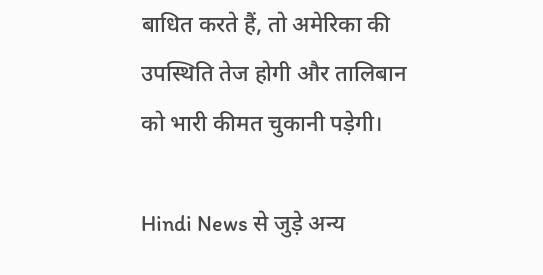बाधित करते हैं, तो अमेरिका की उपस्थिति तेज होगी और तालिबान को भारी कीमत चुकानी पड़ेगी।

Hindi News से जुड़े अन्य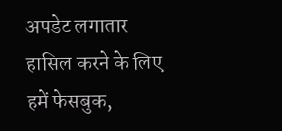अपडेट लगातार हासिल करने के लिए हमें फेसबुक,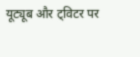यूट्यूब और ट्विटर पर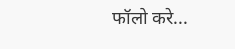फॉलो करे...